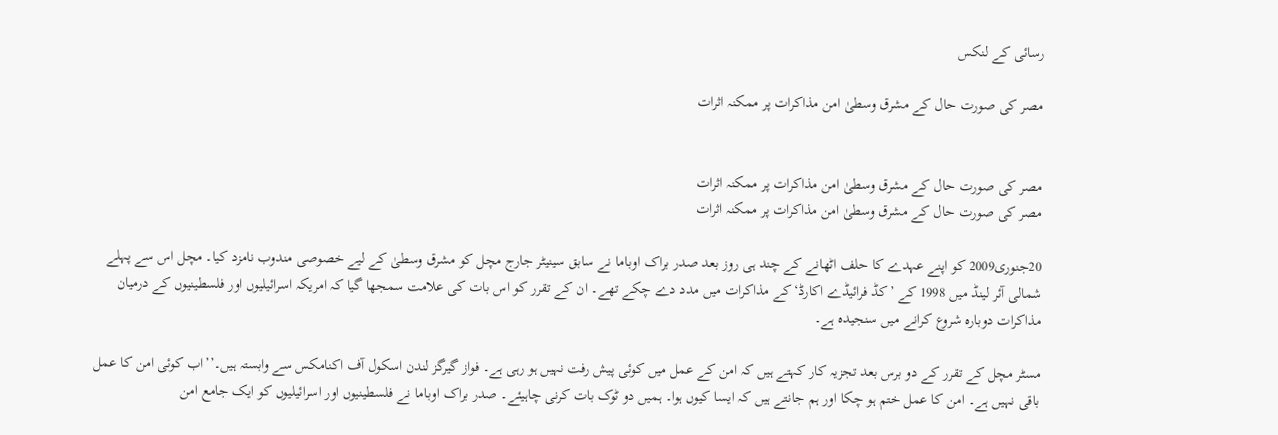رسائی کے لنکس

مصر کی صورت حال کے مشرق وسطیٰ امن مذاکرات پر ممکنہ اثرات


مصر کی صورت حال کے مشرق وسطیٰ امن مذاکرات پر ممکنہ اثرات
مصر کی صورت حال کے مشرق وسطیٰ امن مذاکرات پر ممکنہ اثرات

20جنوری2009 کو اپنے عہدے کا حلف اٹھانے کے چند ہی روز بعد صدر براک اوباما نے سابق سینیٹر جارج مچل کو مشرق وسطیٰ کے لیے خصوصی مندوب نامزد کیا۔ مچل اس سے پہلے شمالی آئر لینڈ میں 1998 کے ’کڈ فرائیڈے اکارڈ‘کے مذاکرات میں مدد دے چکے تھے۔ ان کے تقرر کو اس بات کی علامت سمجھا گیا کہ امریکہ اسرائیلیوں اور فلسطینیوں کے درمیان مذاکرات دوبارہ شروع کرانے میں سنجیدہ ہے۔

مسٹر مچل کے تقرر کے دو برس بعد تجزیہ کار کہتے ہیں کہ امن کے عمل میں کوئی پیش رفت نہیں ہو رہی ہے۔ فواز گیرگز لندن اسکول آف اکنامکس سے وابستہ ہیں۔’’اب کوئی امن کا عمل باقی نہیں ہے۔ امن کا عمل ختم ہو چکا اور ہم جانتے ہیں کہ ایسا کیوں ہوا۔ ہمیں دو ٹوک بات کرنی چاہیئے۔ صدر براک اوباما نے فلسطینیوں اور اسرائیلیوں کو ایک جامع امن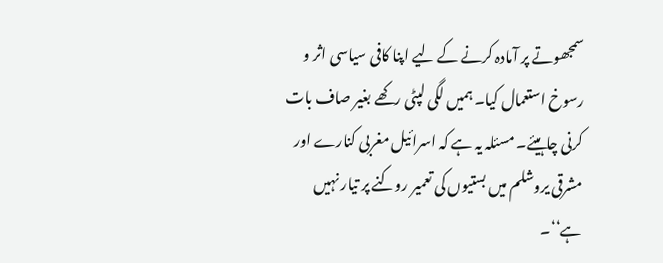سمجھوتے پر آمادہ کرنے کے لیے اپنا کافی سیاسی اثر و رسوخ استعمال کیا۔ ہمیں لگی لپٹی رکھے بغیر صاف بات کرنی چاہیئے۔ مسئلہ یہ ہے کہ اسرائیل مغربی کنارے اور مشرقی یروشلم میں بستیوں کی تعمیر روکنے پر تیار نہیں ہے‘‘۔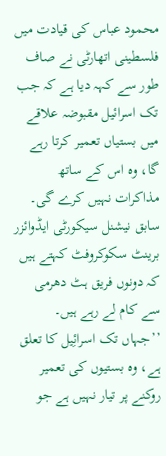محمود عباس کی قیادت میں فلسطینی اتھارٹی نے صاف طور سے کہہ دیا ہے کہ جب تک اسرائیل مقبوضہ علاقے میں بستیاں تعمیر کرتا رہے گا، وہ اس کے ساتھ مذاکرات نہیں کرے گی۔ سابق نیشنل سیکورٹی ایڈوائزر برینٹ سکوکروفٹ کہتے ہیں کہ دونوں فریق ہٹ دھرمی سے کام لے رہے ہیں۔ ’’جہاں تک اسرائِیل کا تعلق ہے، وہ بستیوں کی تعمیر روکنے پر تیار نہیں ہے جو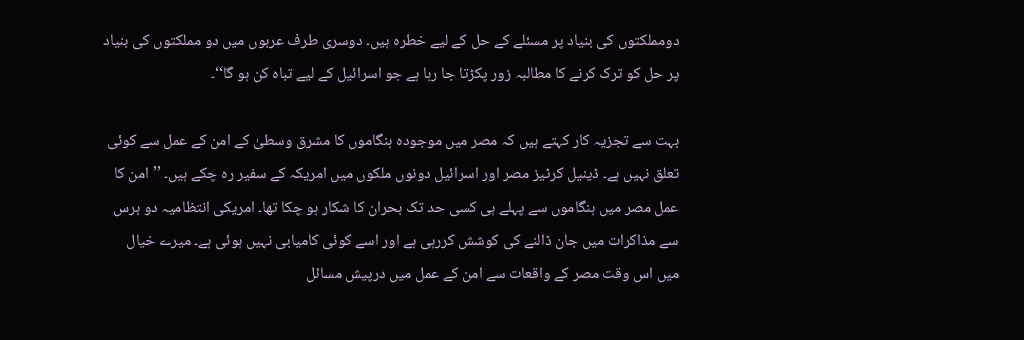دومملکتوں کی بنیاد پر مسئلے کے حل کے لیے خطرہ ہیں۔ دوسری طرف عربوں میں دو مملکتوں کی بنیاد پر حل کو ترک کرنے کا مطالبہ زور پکڑتا جا رہا ہے جو اسرائیل کے لیے تباہ کن ہو گا‘‘۔

بہت سے تجزیہ کار کہتے ہیں کہ مصر میں موجودہ ہنگاموں کا مشرق وسطیٰ کے امن کے عمل سے کوئی تعلق نہیں ہے۔ ڈینیل کرٹیز مصر اور اسرائیل دونوں ملکوں میں امریکہ کے سفیر رہ چکے ہیں۔ ’’امن کا عمل مصر میں ہنگاموں سے پہلے ہی کسی حد تک بحران کا شکار ہو چکا تھا۔ امریکی انتظامیہ دو برس سے مذاکرات میں جان ڈالنے کی کوشش کررہی ہے اور اسے کوئی کامیابی نہیں ہوئی ہے۔ میرے خیال میں اس وقت مصر کے واقعات سے امن کے عمل میں درپیش مسائل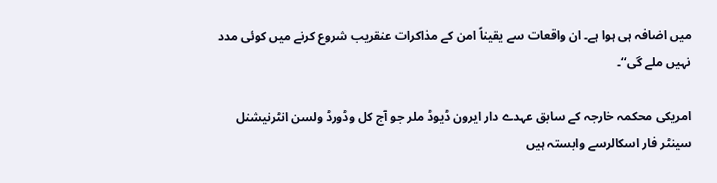میں اضافہ ہی ہوا ہے۔ ان واقعات سے یقیناً امن کے مذاکرات عنقریب شروع کرنے میں کوئی مدد نہیں ملے گی‘‘۔

امریکی محکمہ خارجہ کے سابق عہدے دار ایرون ڈیوڈ ملر جو آج کل وڈورڈ ولسن انٹرنیشنل سینٹر فار اسکالرسے وابستہ ہیں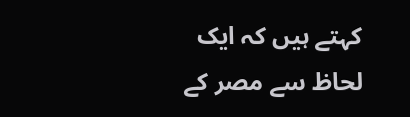کہتے ہیں کہ ایک لحاظ سے مصر کے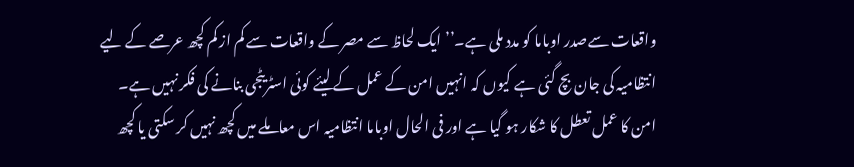واقعات سےصدر اوباما کو مدد ملی ہے۔’’ ایک لحاظ سے مصر کے واقعات سے کم از کم کچھ عرصے کے لیے انتظامیہ کی جان بچ گئی ہے کیوں کہ انہیں امن کے عمل کے لیئے کوئی اسٹریٹجی بنانے کی فکر نہیں ہے۔ امن کا عمل تعطل کا شکار ہو گیا ہے اور فی الحال اوباما انتظامیہ اس معاملے میں کچھ نہیں کر سکتی یا کچھ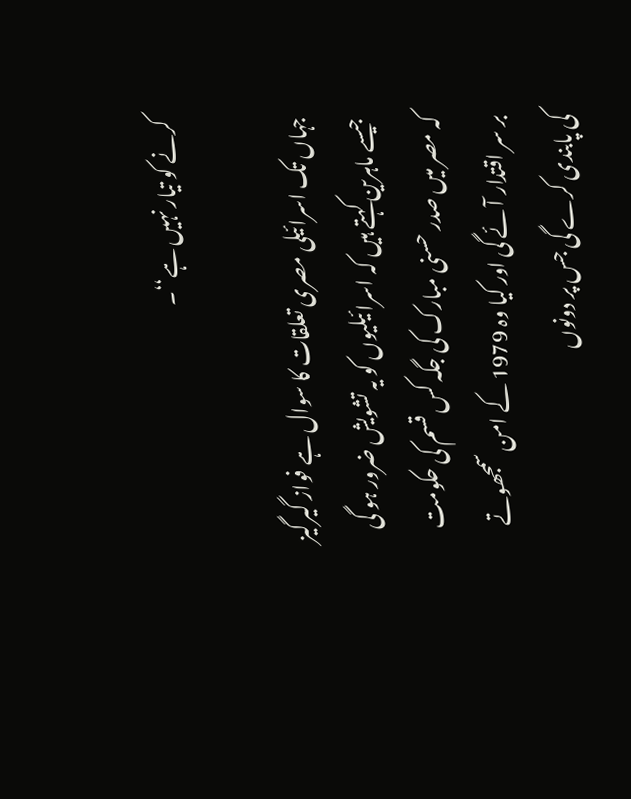کرنے کو تیار نہیں ہے‘‘۔

جہاں تک اسرائیلی مصری تعلقات کا سوال ہے فواز گیرگیز جیسے ماہرین کہتے ہیں کہ اسرائیلیوں کو یہ تشویش ضرور ہو گی کہ مصر میں صدر حسنی مبارک کی جگہ کس قسم کی حکومت بر سر اقتدار آئے گی اور کیا وہ 1979 کے امن سمجھوتے کی پابندی کرے گی جس پر دونوں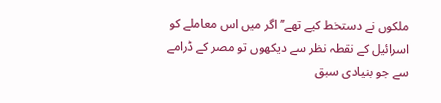ملکوں نے دستخط کیے تھے’’ اگر میں اس معاملے کو اسرائیل کے نقطہ نظر سے دیکھوں تو مصر کے ڈرامے سے جو بنیادی سبق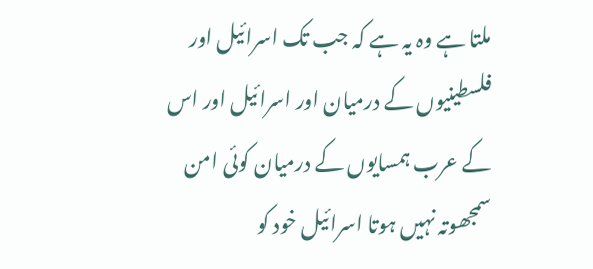ملتا ہے وہ یہ ہے کہ جب تک اسرائیل اور فلسطینیوں کے درمیان اور اسرائیل اور اس کے عرب ہمسایوں کے درمیان کوئی امن سمجھوتہ نہیں ہوتا اسرائیل خود کو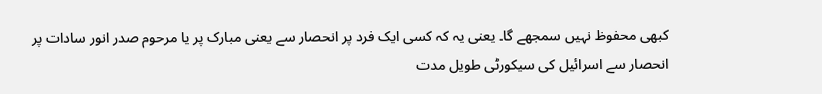کبھی محفوظ نہیں سمجھے گا۔ یعنی یہ کہ کسی ایک فرد پر انحصار سے یعنی مبارک پر یا مرحوم صدر انور سادات پر انحصار سے اسرائیل کی سیکورٹی طویل مدت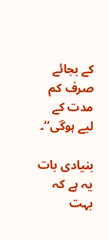کے بجائے صرف کم مدت کے لیے ہوگی‘‘۔

بنیادی بات یہ ہے کہ بہت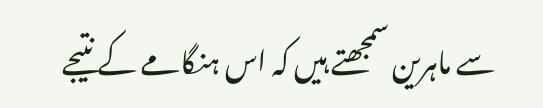سے ماہرین سمجھتے ہیں کہ اس ہنگامے کے نتیجے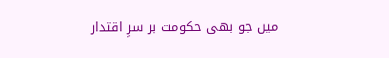میں جو بھی حکومت بر سرِ اقتدار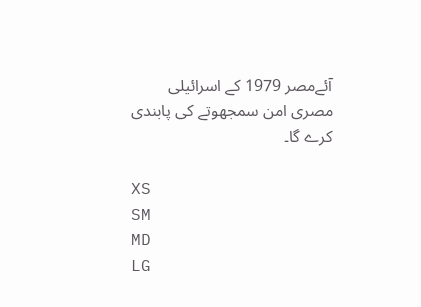آئےمصر 1979 کے اسرائیلی مصری امن سمجھوتے کی پابندی کرے گا۔

XS
SM
MD
LG